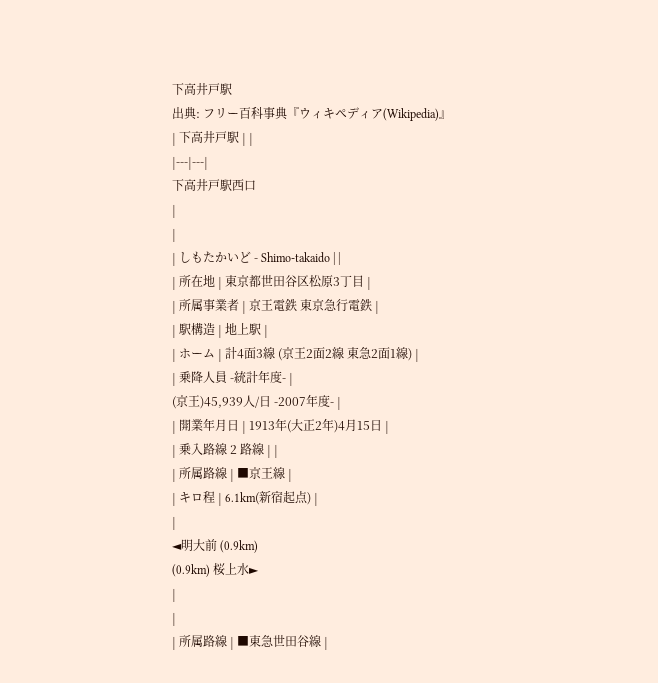下高井戸駅
出典: フリー百科事典『ウィキペディア(Wikipedia)』
| 下高井戸駅 | |
|---|---|
下高井戸駅西口
|
|
| しもたかいど - Shimo-takaido | |
| 所在地 | 東京都世田谷区松原3丁目 |
| 所属事業者 | 京王電鉄 東京急行電鉄 |
| 駅構造 | 地上駅 |
| ホーム | 計4面3線 (京王2面2線 東急2面1線) |
| 乗降人員 -統計年度- |
(京王)45,939人/日 -2007年度- |
| 開業年月日 | 1913年(大正2年)4月15日 |
| 乗入路線 2 路線 | |
| 所属路線 | ■京王線 |
| キロ程 | 6.1km(新宿起点) |
|
◄明大前 (0.9km)
(0.9km) 桜上水►
|
|
| 所属路線 | ■東急世田谷線 |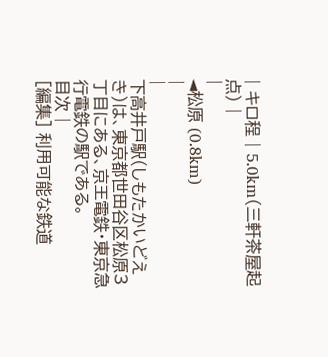| キロ程 | 5.0km(三軒茶屋起点) |
|
◄松原 (0.8km)
|
|
下高井戸駅(しもたかいどえき)は、東京都世田谷区松原3丁目にある、京王電鉄・東京急行電鉄の駅である。
目次 |
[編集] 利用可能な鉄道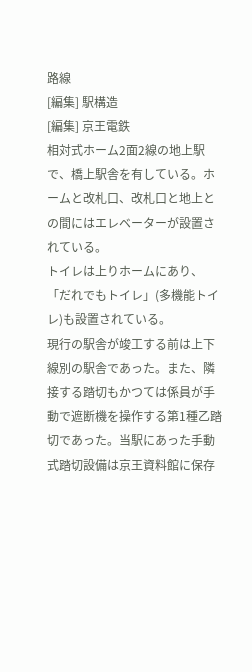路線
[編集] 駅構造
[編集] 京王電鉄
相対式ホーム2面2線の地上駅で、橋上駅舎を有している。ホームと改札口、改札口と地上との間にはエレベーターが設置されている。
トイレは上りホームにあり、「だれでもトイレ」(多機能トイレ)も設置されている。
現行の駅舎が竣工する前は上下線別の駅舎であった。また、隣接する踏切もかつては係員が手動で遮断機を操作する第1種乙踏切であった。当駅にあった手動式踏切設備は京王資料館に保存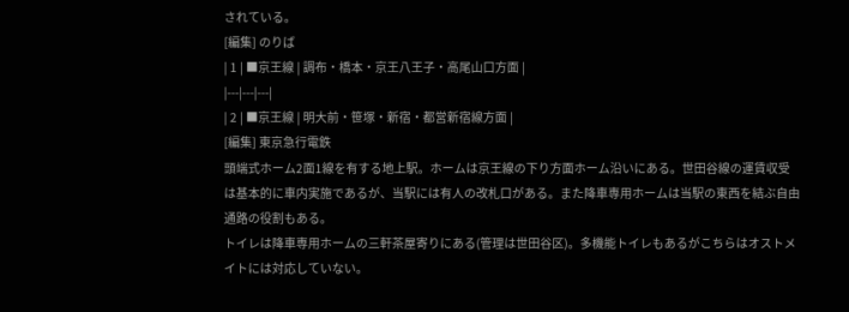されている。
[編集] のりば
| 1 | ■京王線 | 調布・橋本・京王八王子・高尾山口方面 |
|---|---|---|
| 2 | ■京王線 | 明大前・笹塚・新宿・都営新宿線方面 |
[編集] 東京急行電鉄
頭端式ホーム2面1線を有する地上駅。ホームは京王線の下り方面ホーム沿いにある。世田谷線の運賃収受は基本的に車内実施であるが、当駅には有人の改札口がある。また降車専用ホームは当駅の東西を結ぶ自由通路の役割もある。
トイレは降車専用ホームの三軒茶屋寄りにある(管理は世田谷区)。多機能トイレもあるがこちらはオストメイトには対応していない。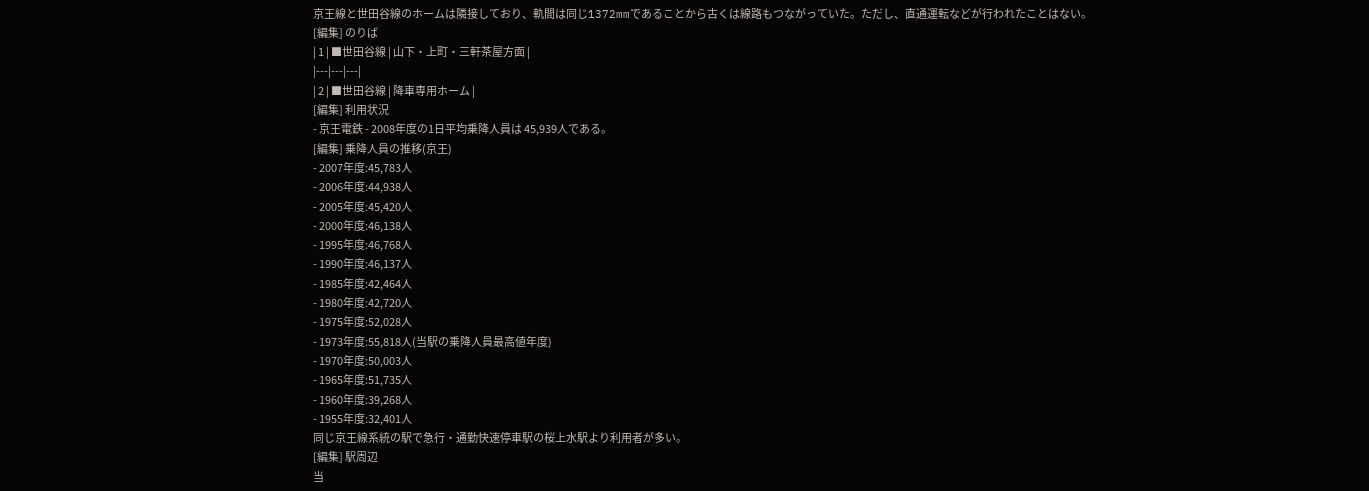京王線と世田谷線のホームは隣接しており、軌間は同じ1372mmであることから古くは線路もつながっていた。ただし、直通運転などが行われたことはない。
[編集] のりば
| 1 | ■世田谷線 | 山下・上町・三軒茶屋方面 |
|---|---|---|
| 2 | ■世田谷線 | 降車専用ホーム |
[編集] 利用状況
- 京王電鉄 - 2008年度の1日平均乗降人員は 45,939人である。
[編集] 乗降人員の推移(京王)
- 2007年度:45,783人
- 2006年度:44,938人
- 2005年度:45,420人
- 2000年度:46,138人
- 1995年度:46,768人
- 1990年度:46,137人
- 1985年度:42,464人
- 1980年度:42,720人
- 1975年度:52,028人
- 1973年度:55,818人(当駅の乗降人員最高値年度)
- 1970年度:50,003人
- 1965年度:51,735人
- 1960年度:39,268人
- 1955年度:32,401人
同じ京王線系統の駅で急行・通勤快速停車駅の桜上水駅より利用者が多い。
[編集] 駅周辺
当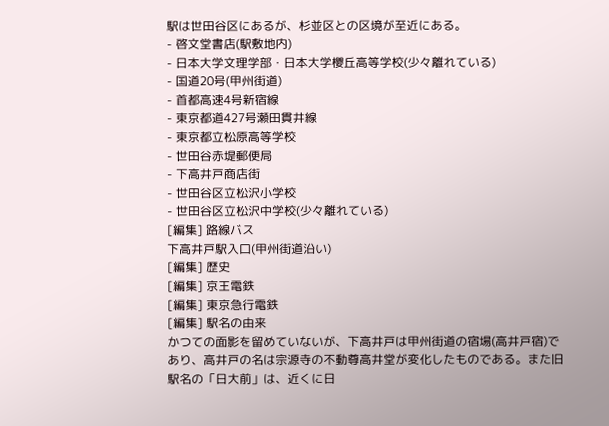駅は世田谷区にあるが、杉並区との区境が至近にある。
- 啓文堂書店(駅敷地内)
- 日本大学文理学部・日本大学櫻丘高等学校(少々離れている)
- 国道20号(甲州街道)
- 首都高速4号新宿線
- 東京都道427号瀬田貫井線
- 東京都立松原高等学校
- 世田谷赤堤郵便局
- 下高井戸商店街
- 世田谷区立松沢小学校
- 世田谷区立松沢中学校(少々離れている)
[編集] 路線バス
下高井戸駅入口(甲州街道沿い)
[編集] 歴史
[編集] 京王電鉄
[編集] 東京急行電鉄
[編集] 駅名の由来
かつての面影を留めていないが、下高井戸は甲州街道の宿場(高井戸宿)であり、高井戸の名は宗源寺の不動尊高井堂が変化したものである。また旧駅名の「日大前」は、近くに日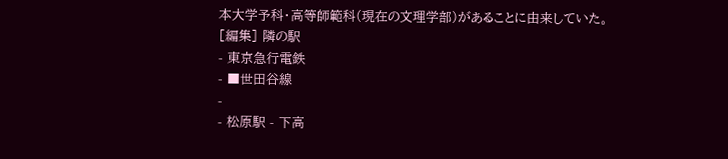本大学予科・高等師範科(現在の文理学部)があることに由来していた。
[編集] 隣の駅
- 東京急行電鉄
- ■世田谷線
-
- 松原駅 - 下高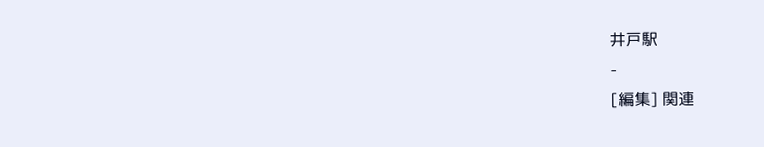井戸駅
-
[編集] 関連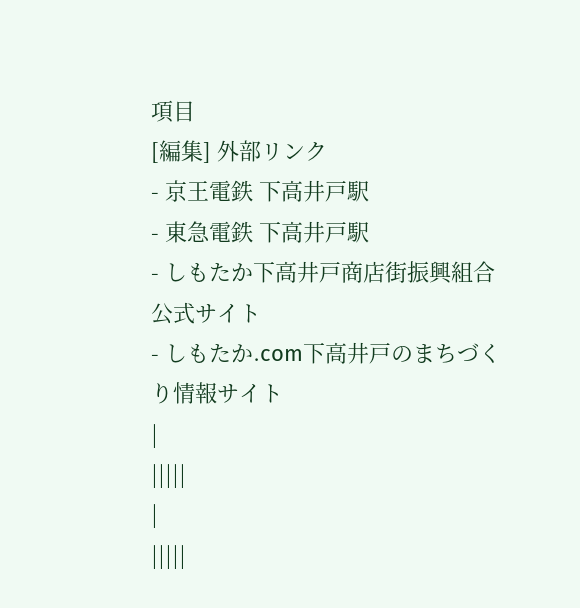項目
[編集] 外部リンク
- 京王電鉄 下高井戸駅
- 東急電鉄 下高井戸駅
- しもたか下高井戸商店街振興組合公式サイト
- しもたか.com下高井戸のまちづくり情報サイト
|
|||||
|
|||||